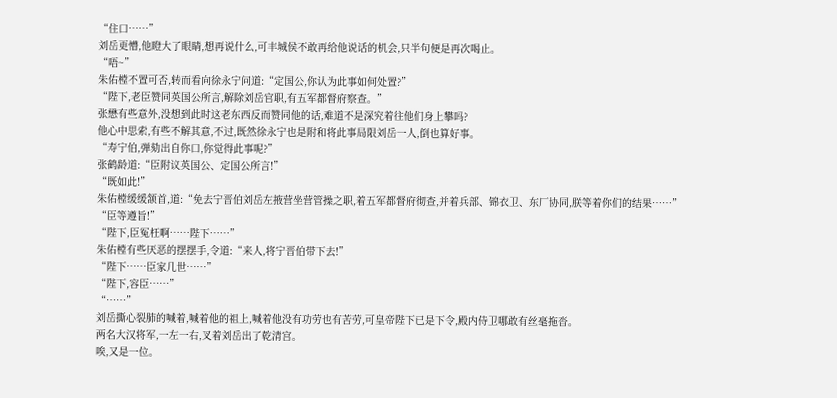“住口……”
刘岳更懵,他瞪大了眼睛,想再说什么,可丰城侯不敢再给他说话的机会,只半句便是再次喝止。
“唔~”
朱佑樘不置可否,转而看向徐永宁问道:“定国公,你认为此事如何处置?”
“陛下,老臣赞同英国公所言,解除刘岳官职,有五军都督府察查。”
张懋有些意外,没想到此时这老东西反而赞同他的话,难道不是深究着往他们身上攀吗?
他心中思索,有些不解其意,不过,既然徐永宁也是附和将此事局限刘岳一人,倒也算好事。
“寿宁伯,弹劾出自你口,你觉得此事呢?”
张鹤龄道:“臣附议英国公、定国公所言!”
“既如此!”
朱佑樘缓缓颔首,道:“免去宁晋伯刘岳左掖营坐营管操之职,着五军都督府彻查,并着兵部、锦衣卫、东厂协同,朕等着你们的结果……”
“臣等遵旨!”
“陛下,臣冤枉啊……陛下……”
朱佑樘有些厌恶的摆摆手,令道:“来人,将宁晋伯带下去!”
“陛下……臣家几世……”
“陛下,容臣……”
“……”
刘岳撕心裂肺的喊着,喊着他的祖上,喊着他没有功劳也有苦劳,可皇帝陛下已是下令,殿内侍卫哪敢有丝毫拖沓。
两名大汉将军,一左一右,叉着刘岳出了乾清宫。
唉,又是一位。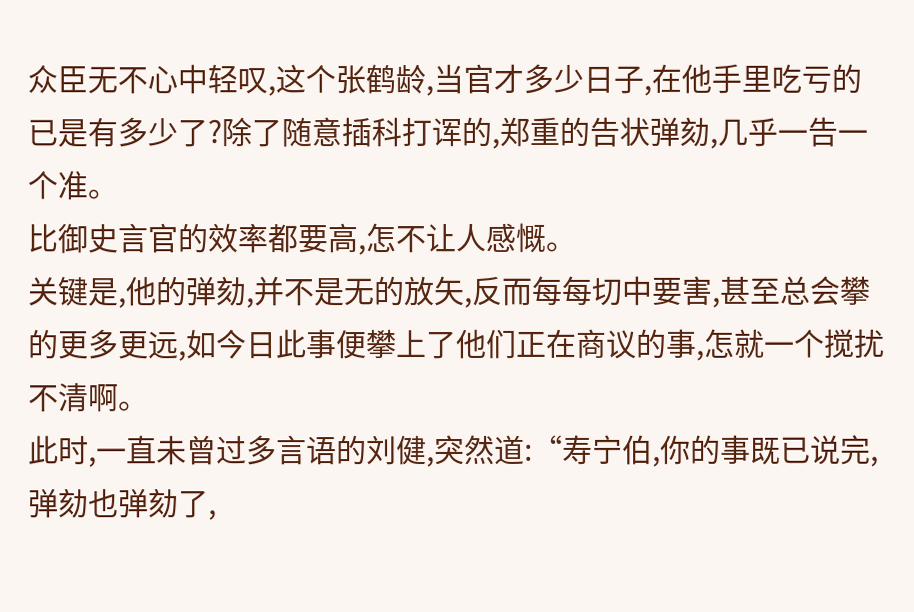众臣无不心中轻叹,这个张鹤龄,当官才多少日子,在他手里吃亏的已是有多少了?除了随意插科打诨的,郑重的告状弹劾,几乎一告一个准。
比御史言官的效率都要高,怎不让人感慨。
关键是,他的弹劾,并不是无的放矢,反而每每切中要害,甚至总会攀的更多更远,如今日此事便攀上了他们正在商议的事,怎就一个搅扰不清啊。
此时,一直未曾过多言语的刘健,突然道:“寿宁伯,你的事既已说完,弹劾也弹劾了,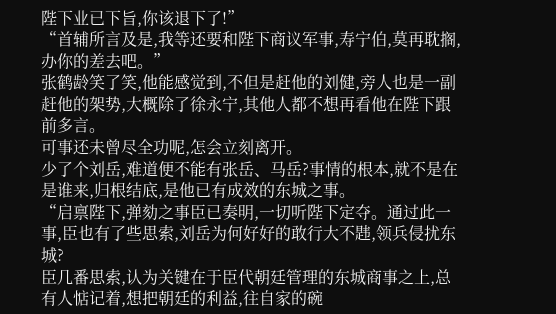陛下业已下旨,你该退下了!”
“首辅所言及是,我等还要和陛下商议军事,寿宁伯,莫再耽搁,办你的差去吧。”
张鹤龄笑了笑,他能感觉到,不但是赶他的刘健,旁人也是一副赶他的架势,大概除了徐永宁,其他人都不想再看他在陛下跟前多言。
可事还未曾尽全功呢,怎会立刻离开。
少了个刘岳,难道便不能有张岳、马岳?事情的根本,就不是在是谁来,归根结底,是他已有成效的东城之事。
“启禀陛下,弹劾之事臣已奏明,一切听陛下定夺。通过此一事,臣也有了些思索,刘岳为何好好的敢行大不韪,领兵侵扰东城?
臣几番思索,认为关键在于臣代朝廷管理的东城商事之上,总有人惦记着,想把朝廷的利益,往自家的碗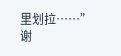里划拉……”
谢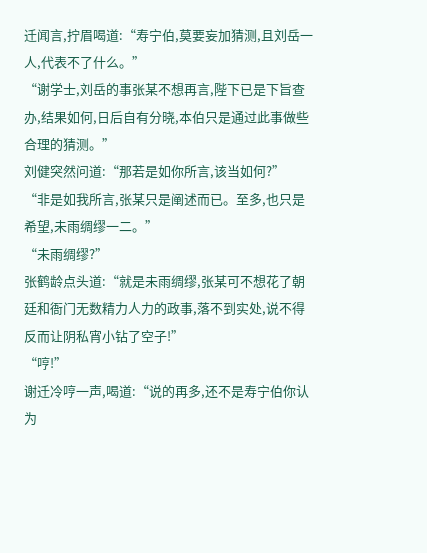迁闻言,拧眉喝道:“寿宁伯,莫要妄加猜测,且刘岳一人,代表不了什么。”
“谢学士,刘岳的事张某不想再言,陛下已是下旨查办,结果如何,日后自有分晓,本伯只是通过此事做些合理的猜测。”
刘健突然问道:“那若是如你所言,该当如何?”
“非是如我所言,张某只是阐述而已。至多,也只是希望,未雨绸缪一二。”
“未雨绸缪?”
张鹤龄点头道:“就是未雨绸缪,张某可不想花了朝廷和衙门无数精力人力的政事,落不到实处,说不得反而让阴私宵小钻了空子!”
“哼!”
谢迁冷哼一声,喝道:“说的再多,还不是寿宁伯你认为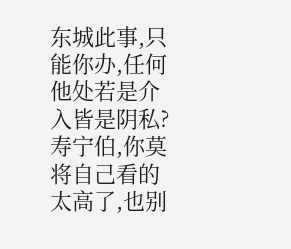东城此事,只能你办,任何他处若是介入皆是阴私?寿宁伯,你莫将自己看的太高了,也别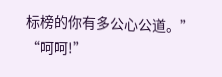标榜的你有多公心公道。”
“呵呵!”